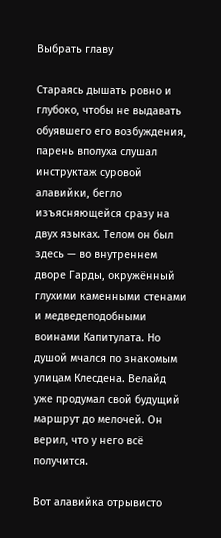Выбрать главу

Стараясь дышать ровно и глубоко, чтобы не выдавать обуявшего его возбуждения, парень вполуха слушал инструктаж суровой алавийки, бегло изъясняющейся сразу на двух языках. Телом он был здесь — во внутреннем дворе Гарды, окружённый глухими каменными стенами и медведеподобными воинами Капитулата. Но душой мчался по знакомым улицам Клесдена. Велайд уже продумал свой будущий маршрут до мелочей. Он верил, что у него всё получится.

Вот алавийка отрывисто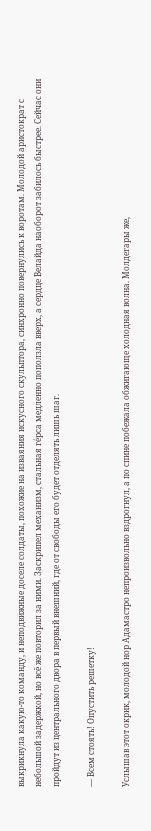выкрикнула какую-то команду, и неподвижные доселе солдаты, похожие на изваяния искусного скульптора, синхронно повернулись к воротам. Молодой аристократ с небольшой задержкой, но всё же повторил за ними. Заскрипел механизм, стальная ге́рса медленно поползла вверх, а сердце Велайда наоборот забилось быстрее. Сейчас они пройдут из центрального двора в первый внешний, где от свободы его будет отделять лишь шаг.

— Всем стоять! Опустить решетку!

Услышав этот окрик, молодой нор Адамастро непроизвольно вздрогнул, а по спине побежала обжигающе холодная волна. Молдегары же,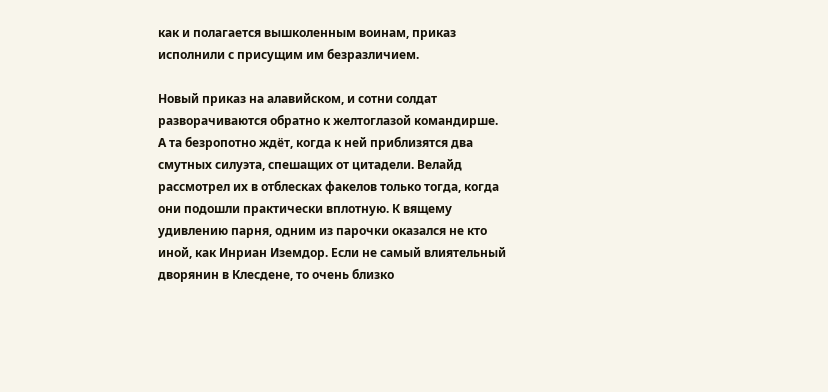как и полагается вышколенным воинам, приказ исполнили с присущим им безразличием.

Новый приказ на алавийском, и сотни солдат разворачиваются обратно к желтоглазой командирше. А та безропотно ждёт, когда к ней приблизятся два смутных силуэта, спешащих от цитадели. Велайд рассмотрел их в отблесках факелов только тогда, когда они подошли практически вплотную. К вящему удивлению парня, одним из парочки оказался не кто иной, как Инриан Иземдор. Если не самый влиятельный дворянин в Клесдене, то очень близко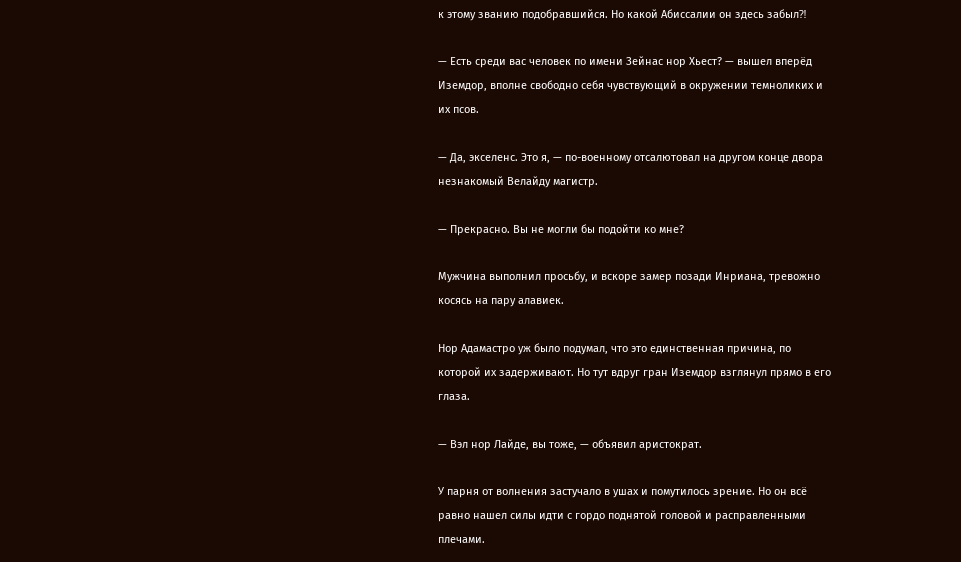к этому званию подобравшийся. Но какой Абиссалии он здесь забыл⁈

— Есть среди вас человек по имени Зейнас нор Хьест? — вышел вперёд Иземдор, вполне свободно себя чувствующий в окружении темноликих и их псов.

— Да, экселенс. Это я, — по-военному отсалютовал на другом конце двора незнакомый Велайду магистр.

— Прекрасно. Вы не могли бы подойти ко мне?

Мужчина выполнил просьбу, и вскоре замер позади Инриана, тревожно косясь на пару алавиек.

Нор Адамастро уж было подумал, что это единственная причина, по которой их задерживают. Но тут вдруг гран Иземдор взглянул прямо в его глаза.

— Вэл нор Лайде, вы тоже, — объявил аристократ.

У парня от волнения застучало в ушах и помутилось зрение. Но он всё равно нашел силы идти с гордо поднятой головой и расправленными плечами.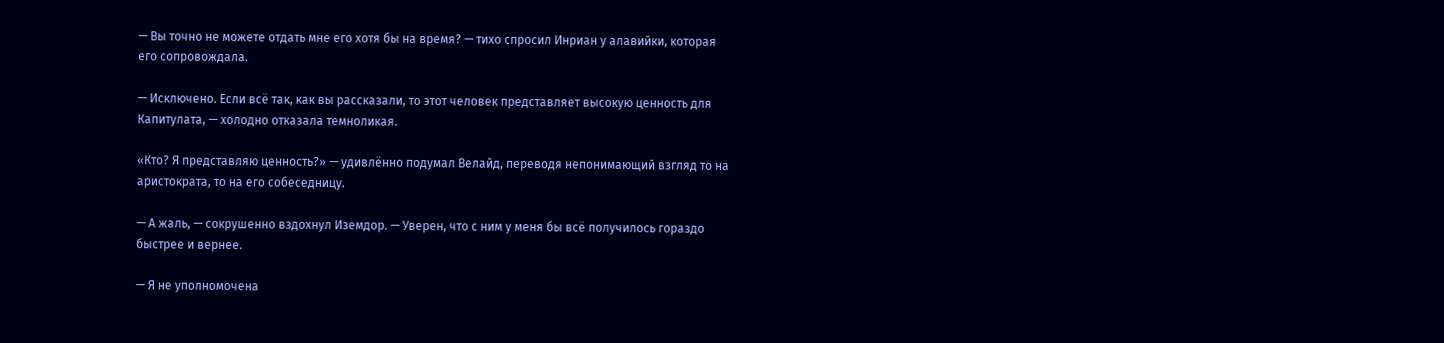— Вы точно не можете отдать мне его хотя бы на время? — тихо спросил Инриан у алавийки, которая его сопровождала.

— Исключено. Если всё так, как вы рассказали, то этот человек представляет высокую ценность для Капитулата, — холодно отказала темноликая.

«Кто? Я представляю ценность?» — удивлённо подумал Велайд, переводя непонимающий взгляд то на аристократа, то на его собеседницу.

— А жаль, — сокрушенно вздохнул Иземдор. — Уверен, что с ним у меня бы всё получилось гораздо быстрее и вернее.

— Я не уполномочена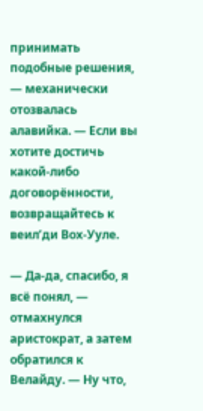принимать подобные решения, — механически отозвалась алавийка. — Если вы хотите достичь какой-либо договорённости, возвращайтесь к веил’ди Вох-Ууле.

— Да-да, спасибо, я всё понял, — отмахнулся аристократ, а затем обратился к Велайду. — Ну что,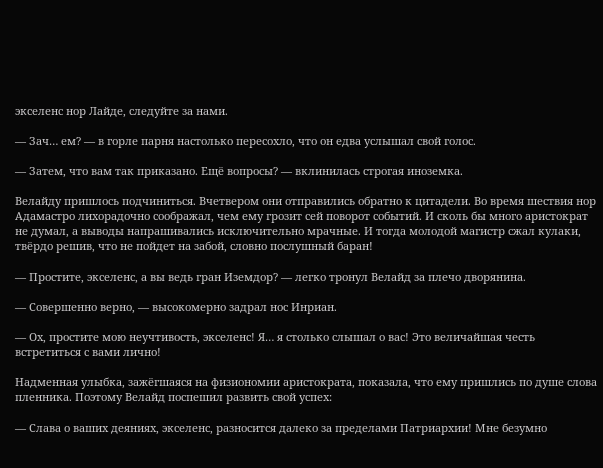экселенс нор Лайде, следуйте за нами.

— Зач… ем? — в горле парня настолько пересохло, что он едва услышал свой голос.

— Затем, что вам так приказано. Ещё вопросы? — вклинилась строгая иноземка.

Велайду пришлось подчиниться. Вчетвером они отправились обратно к цитадели. Во время шествия нор Адамастро лихорадочно соображал, чем ему грозит сей поворот событий. И сколь бы много аристократ не думал, а выводы напрашивались исключительно мрачные. И тогда молодой магистр сжал кулаки, твёрдо решив, что не пойдет на забой, словно послушный баран!

— Простите, экселенс, а вы ведь гран Иземдор? — легко тронул Велайд за плечо дворянина.

— Совершенно верно, — высокомерно задрал нос Инриан.

— Ох, простите мою неучтивость, экселенс! Я… я столько слышал о вас! Это величайшая честь встретиться с вами лично!

Надменная улыбка, зажёгшаяся на физиономии аристократа, показала, что ему пришлись по душе слова пленника. Поэтому Велайд поспешил развить свой успех:

— Слава о ваших деяниях, экселенс, разносится далеко за пределами Патриархии! Мне безумно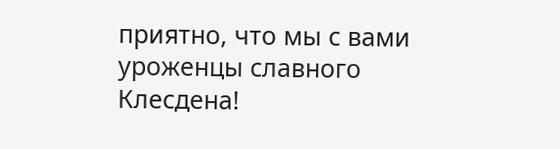приятно, что мы с вами уроженцы славного Клесдена!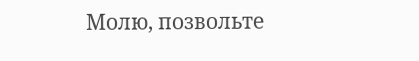Молю, позвольте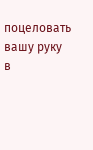поцеловать вашу руку в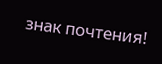знак почтения!